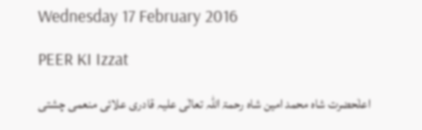Wednesday 17 February 2016

PEER KI Izzat

اعلٰحضرت شاہ محمد امین شاہ رحمۃ اللہ تعالٰی علیہ قادری علائی منعمی چشتی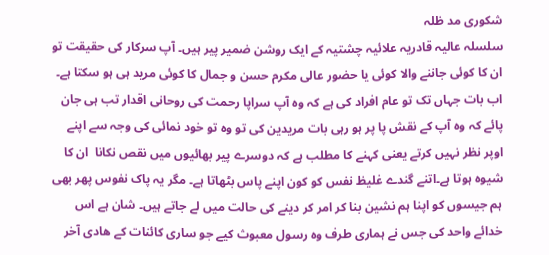شکوری مد ظلہ
سلسلہ عالیہ قادریہ علائیہ چشتیہ کے ایک روشن ضمیر پیر ہیں۔ آپ سرکار کی حقیقت تو ان کا کوئی جاننے والا کوئی یا حضور عالی مکرم حسن و جمال کا کوئی مرید ہی ہو سکتا ہے۔ اب بات جہاں تک تو عام افراد کی ہے کہ وہ آپ سراپا رحمت کی روحانی اقدار تب ہی جان پائے کہ وہ آپ کے نقش پا پر ہو رہی بات مریدین کی تو وہ تو خود نمائی کی وجہ سے اپنے اوپر نظر نہیں کرتے یعنی کہنے کا مطلب ہے کہ دوسرے پیر بھائیوں میں نقص نکانا  ان کا شیوہ ہوتا ہے۔اتنے گندے غلیظ نفس کو کون اپنے پاس بٹھاتا ہے۔ مگر یہ پاک نفوس پھر بھی ہم جیسوں کو اپنا ہم نشین بنا کر امر کر دینے کی حالت میں لے جاتے ہیں۔ شان ہے اس  خدائے واحد کی جس نے ہماری طرف وہ رسول معبوث کیے جو ساری کائنات کے ھادی آخر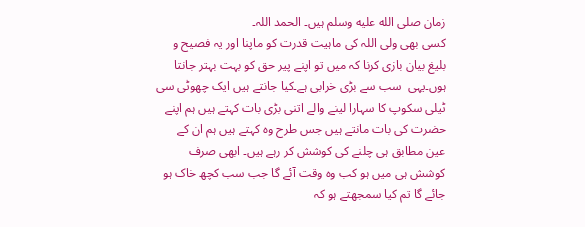زمان صلى الله عليه وسلم ہیں۔ الحمد اللہ۔
کسی بھی ولی اللہ کی ماہیت قدرت کو ماپنا اور یہ فصیح و بلیغ بیان بازی کرنا کہ میں تو اپنے پیر حق کو بہت بہتر جانتا ہوں۔یہی  سب سے بڑی خرابی ہے۔کیا جانتے ہیں ایک چھوٹی سی ٹیلی سکوپ کا سہارا لینے والے اتنی بڑی بات کہتے ہیں ہم اپنے حضرت کی بات مانتے ہیں جس طرح وہ کہتے ہیں ہم ان کے عین مطابق ہی چلنے کی کوشش کر رہے ہیں۔ ابھی صرف کوشش ہی میں ہو کب وہ وقت آئے گا جب سب کچھ خاک ہو جائے گا تم کیا سمجھتے ہو کہ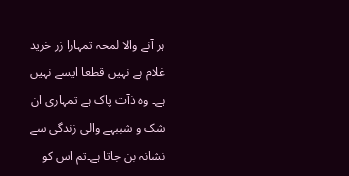ہر آنے والا لمحہ تمہارا زر خرید غلام ہے نہیں قطعا ایسے نہیں ہے۔ وہ ذآت پاک ہے تمہاری ان شک و شببہے والی زندگی سے
نشانہ بن جاتا ہے۔تم اس کو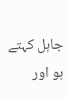جاہل کہتے ہو اور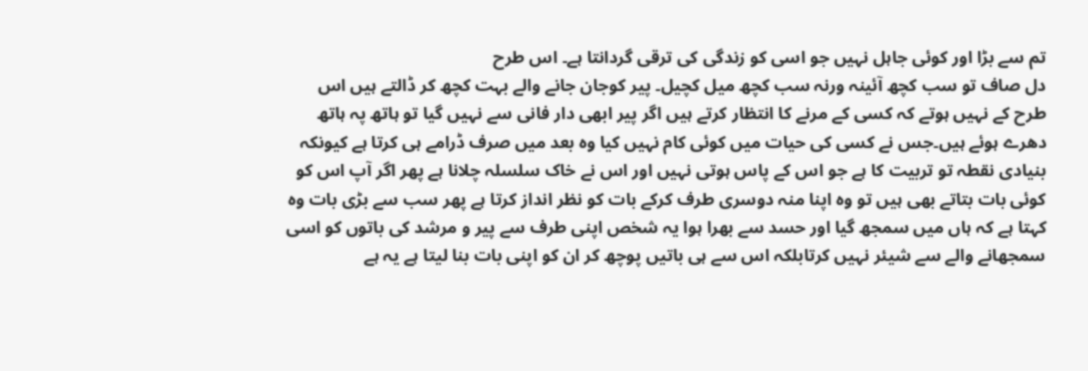تم سے بڑا اور کوئی جاہل نہیں جو اسی کو زندگی کی ترقی گردانتا ہے۔ اس طرح
دل صاف تو سب کچھ آئینہ ورنہ سب کچھ میل کچیل۔ پیر کوجان جانے والے بہت کچھ کر ڈالتے ہیں اس طرح کے نہیں ہوتے کہ کسی کے مرنے کا انتظار کرتے ہیں اگر پیر ابھی دار فانی سے نہیں گیا تو ہاتھ پہ ہاتھ دھرے ہوئے ہیں۔جس نے کسی کی حیات میں کوئی کام نہیں کیا وہ بعد میں صرف ڈرامے ہی کرتا ہے کیونکہ بنیادی نقطہ تو تربیت کا ہے جو اس کے پاس ہوتی نہیں اور اس نے خاک سلسلہ چلانا ہے پھر اگر آپ اس کو کوئی بات بتاتے بھی ہیں تو وہ اپنا منہ دوسری طرف کرکے بات کو نظر انداز کرتا ہے پھر سب سے بڑی بات وہ کہتا ہے کہ ہاں میں سمجھ گیا اور حسد سے بھرا ہوا یہ شخص اپنی طرف سے پیر و مرشد کی باتوں کو اسی سمجھانے والے سے شیئر نہیں کرتابلکہ اس سے ہی باتیں پوچھ کر ان کو اپنی بات بنا لیتا ہے یہ ہے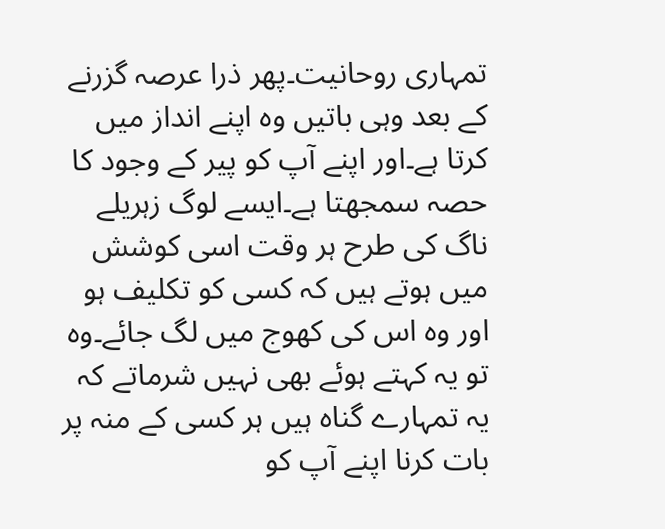تمہاری روحانیت۔پھر ذرا عرصہ گزرنے کے بعد وہی باتیں وہ اپنے انداز میں کرتا ہے۔اور اپنے آپ کو پیر کے وجود کا حصہ سمجھتا ہے۔ایسے لوگ زہریلے ناگ کی طرح ہر وقت اسی کوشش میں ہوتے ہیں کہ کسی کو تکلیف ہو اور وہ اس کی کھوج میں لگ جائے۔وہ تو یہ کہتے ہوئے بھی نہیں شرماتے کہ یہ تمہارے گناہ ہیں ہر کسی کے منہ پر بات کرنا اپنے آپ کو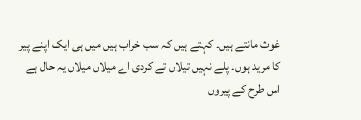غوث مانتے ہیں۔ کہتے ہیں کہ سب خراب ہیں میں ہی ایک اپنے پیر کا مرید ہوں۔ پلے نہیں تیلاں تے کردی اے میلاں میلاں یہ حال ہے اس طرح کے پیروں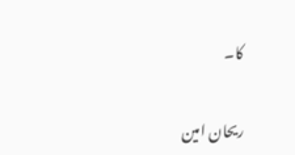کا۔

ریحان امین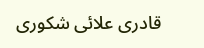قادری علائی شکوری